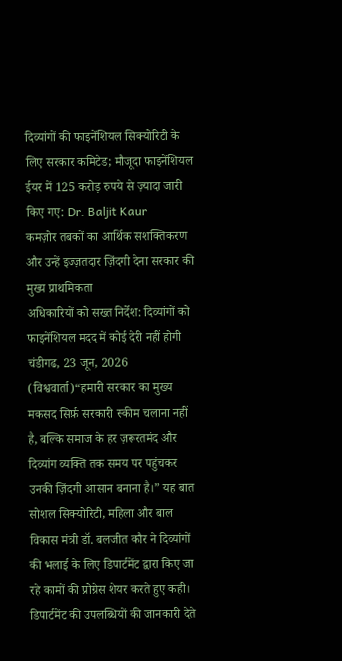दिव्यांगों की फाइनेंशियल सिक्योरिटी के लिए सरकार कमिटेड; मौजूदा फाइनेंशियल ईयर में 125 करोड़ रुपये से ज़्यादा जारी किए गए: Dr. Baljit Kaur
कमज़ोर तबकों का आर्थिक सशक्तिकरण और उन्हें इज्ज़तदार ज़िंदगी देना सरकार की मुख्य प्राथमिकता
अधिकारियों को सख्त निर्देश: दिव्यांगों को फाइनेंशियल मदद में कोई देरी नहीं होगी
चंडीगढ, 23 जून, 2026 (विश्ववार्ता)“हमारी सरकार का मुख्य मकसद सिर्फ़ सरकारी स्कीम चलाना नहीं है, बल्कि समाज के हर ज़रूरतमंद और दिव्यांग व्यक्ति तक समय पर पहुंचकर उनकी ज़िंदगी आसान बनाना है।” यह बात सोशल सिक्योरिटी, महिला और बाल विकास मंत्री डॉ. बलजीत कौर ने दिव्यांगों की भलाई के लिए डिपार्टमेंट द्वारा किए जा रहे कामों की प्रोग्रेस शेयर करते हुए कही।
डिपार्टमेंट की उपलब्धियों की जानकारी देते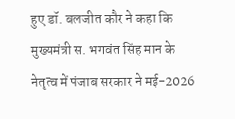हुए डॉ. बलजीत कौर ने कहा कि मुख्यमंत्री स. भगवंत सिंह मान के नेतृत्व में पंजाब सरकार ने मई-2026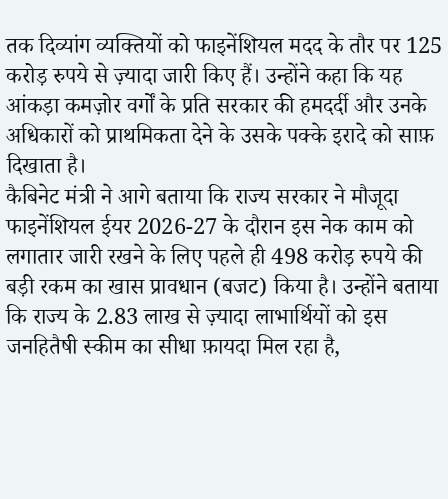तक दिव्यांग व्यक्तियों को फाइनेंशियल मदद के तौर पर 125 करोड़ रुपये से ज़्यादा जारी किए हैं। उन्होंने कहा कि यह आंकड़ा कमज़ोर वर्गों के प्रति सरकार की हमदर्दी और उनके अधिकारों को प्राथमिकता देने के उसके पक्के इरादे को साफ़ दिखाता है।
कैबिनेट मंत्री ने आगे बताया कि राज्य सरकार ने मौजूदा फाइनेंशियल ईयर 2026-27 के दौरान इस नेक काम को लगातार जारी रखने के लिए पहले ही 498 करोड़ रुपये की बड़ी रकम का खास प्रावधान (बजट) किया है। उन्होंने बताया कि राज्य के 2.83 लाख से ज़्यादा लाभार्थियों को इस जनहितैषी स्कीम का सीधा फ़ायदा मिल रहा है,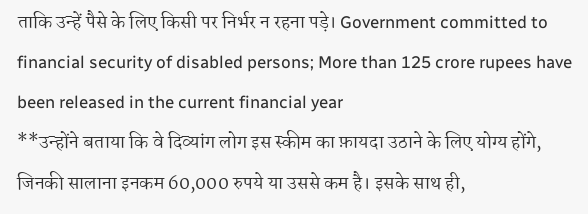ताकि उन्हें पैसे के लिए किसी पर निर्भर न रहना पड़े। Government committed to financial security of disabled persons; More than 125 crore rupees have been released in the current financial year
**उन्होंने बताया कि वे दिव्यांग लोग इस स्कीम का फ़ायदा उठाने के लिए योग्य होंगे, जिनकी सालाना इनकम 60,000 रुपये या उससे कम है। इसके साथ ही,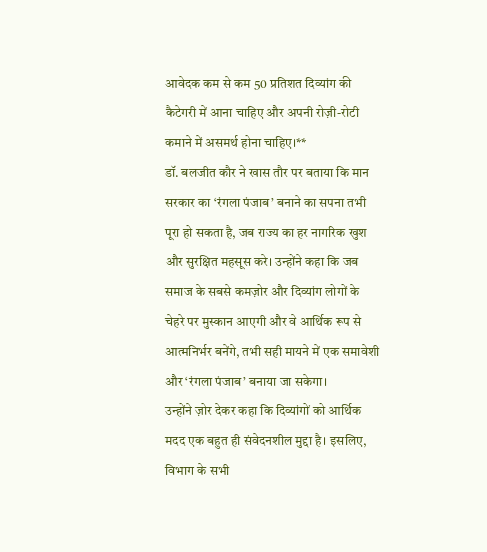आवेदक कम से कम 50 प्रतिशत दिव्यांग की कैटेगरी में आना चाहिए और अपनी रोज़ी-रोटी कमाने में असमर्थ होना चाहिए।**
डॉ. बलजीत कौर ने खास तौर पर बताया कि मान सरकार का ‘रंगला पंजाब’ बनाने का सपना तभी पूरा हो सकता है, जब राज्य का हर नागरिक खुश और सुरक्षित महसूस करे। उन्होंने कहा कि जब समाज के सबसे कमज़ोर और दिव्यांग लोगों के चेहरे पर मुस्कान आएगी और वे आर्थिक रूप से आत्मनिर्भर बनेंगे, तभी सही मायने में एक समावेशी और ‘रंगला पंजाब’ बनाया जा सकेगा।
उन्होंने ज़ोर देकर कहा कि दिव्यांगों को आर्थिक मदद एक बहुत ही संवेदनशील मुद्दा है। इसलिए, विभाग के सभी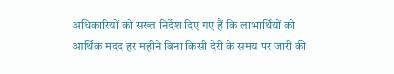अधिकारियों को सख्त निर्देश दिए गए हैं कि लाभार्थियों को आर्थिक मदद हर महीने बिना किसी देरी के समय पर जारी की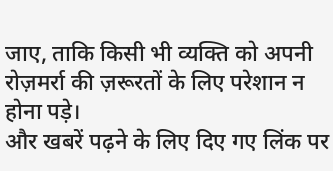जाए, ताकि किसी भी व्यक्ति को अपनी रोज़मर्रा की ज़रूरतों के लिए परेशान न होना पड़े।
और खबरें पढ़ने के लिए दिए गए लिंक पर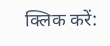क्लिक करें: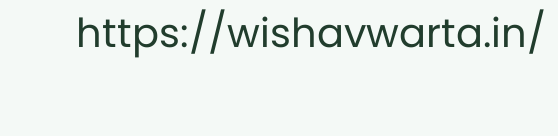https://wishavwarta.in/